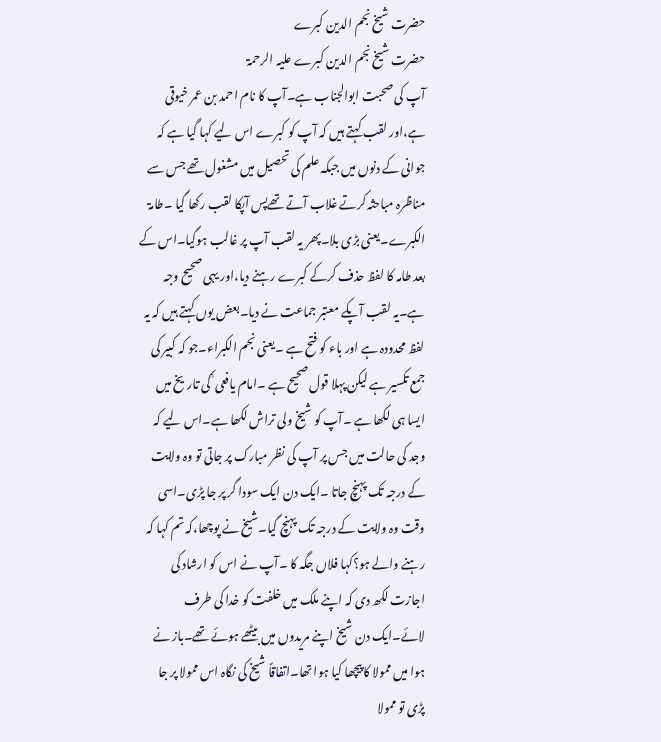حضرت شیخ نجم الدین کبرے
حضرت شیخ نجم الدین کبرے علیہ الرحمۃ
آپ کی صحبت ابوالجناب ہے۔آپ کا نام احمد بن عمر خیوقی ہے،اور لقب کہتے ہیں کہ آپ کو کبرے اس لیے کہا گیا ہے کہ جوانی کے دنوں میں جبکہ علم کی تحصیل میں مشغول تھے جس سے مناظرہ مباحثہ کرتے غلاب آتے تھےپس آپکا لقب رکھا گیا ۔طامۃ الکبرے۔یعنی بڑی بلا۔پھر یہ لقب آپ پر غالب ہوگیا۔اس کے بعد طامہ کا لفظ حذف کرکے کبرے رہنے دیا،اور یہی صحیح وجہ ہے۔یہ لقب آپکے معتبر جماعت نے دیا۔بعض یوں کہتے ہیں کہ یہ لفظ محدودہ ہے اور باء کو فتح ہے ۔یعنی نجم الکبراء۔جو کہ کبیر کی جمع تکسیر ہے لیکن پہلا قول صحیح ہے ۔امام یافعی ؒ کی تاریخ میں ایسا ہی لکھا ہے ۔آپ کو شیخ ولی تراش لکھا ہے۔اس لیے کہ وجد کی حالت میں جس پر آپ کی نظر مبارک پر جاتی تو وہ ولایت کے درجہ تک پہنچ جاتا ۔ایک دن ایک سودا گر پر جا پڑی۔اسی وقت وہ ولایت کے درجہ تک پہنچ گیا۔شیخ نے پوچھا،کہ تم کہا کہ رہنے والے ہو؟کہا فلاں جگہ کا ۔آپ نے اس کو ارشاد کی اجازت لکھ دی کہ اپنے ملک میں خلفت کو خدا کی طرف لائے۔ایک دن شیخ اپنے مریدوں میں بیٹھے ہوئے تھے۔باز نے ہوا میں ممولا کا پیچھا کیا ہوا تھا۔اتفاقاً شیخ کی نگاہ اس ممولا پر جا پڑی تو ممولا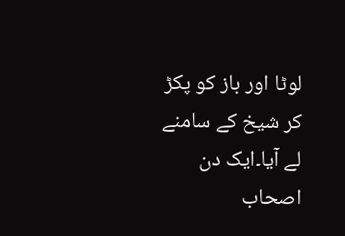لوٹا اور باز کو پکڑ کر شیخ کے سامنے لے آیا۔ایک دن اصحاب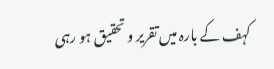کہف کے بارہ میں تقریر و تحقیق ہو رہی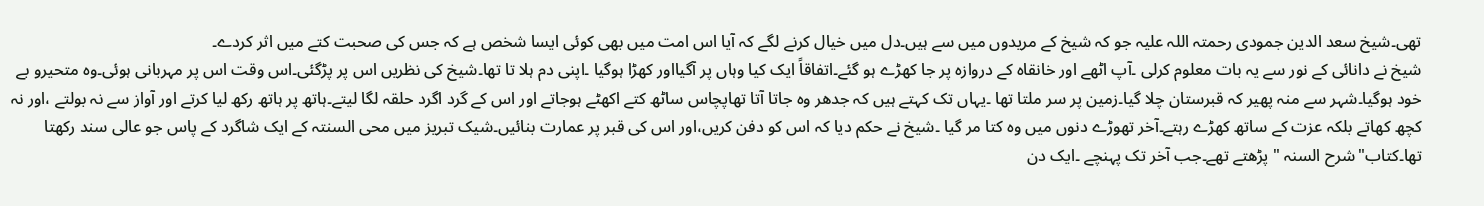تھی۔شیخ سعد الدین جمودی رحمتہ اللہ علیہ جو کہ شیخ کے مریدوں میں سے ہیں۔دل میں خیال کرنے لگے کہ آیا اس امت میں بھی کوئی ایسا شخص ہے کہ جس کی صحبت کتے میں اثر کردے۔
شیخ نے دانائی کے نور سے یہ بات معلوم کرلی ۔آپ اٹھے اور خانقاہ کے دروازہ پر جا کھڑے ہو گئے۔اتفاقاً ایک کیا وہاں پر آگیااور کھڑا ہوگیا ۔اپنی دم ہلا تا تھا۔شیخ کی نظریں اس پر پڑگئی۔اس وقت اس پر مہربانی ہوئی۔وہ متحیرو بے خود ہوگیا۔شہر سے منہ پھیر کہ قبرستان چلا گیا۔زمین پر سر ملتا تھا ۔یہاں تک کہتے ہیں کہ جدھر وہ جاتا آتا تھاپچاس ساٹھ کتے اکھٹے ہوجاتے اور اس کے گرد اگرد حلقہ لگا لیتے۔ہاتھ پر ہاتھ رکھ لیا کرتے اور آواز سے نہ بولتے ،اور نہ کچھ کھاتے بلکہ عزت کے ساتھ کھڑے رہتے۔آخر تھوڑے دنوں میں وہ کتا مر گیا ۔شیخ نے حکم دیا کہ اس کو دفن کریں،اور اس کی قبر پر عمارت بنائیں۔شیک تبریز میں محی السنتہ کے ایک شاگرد کے پاس جو عالی سند رکھتا تھا۔کتاب"شرح السنہ " پڑھتے تھے۔جب آخر تک پہنچے ۔ایک دن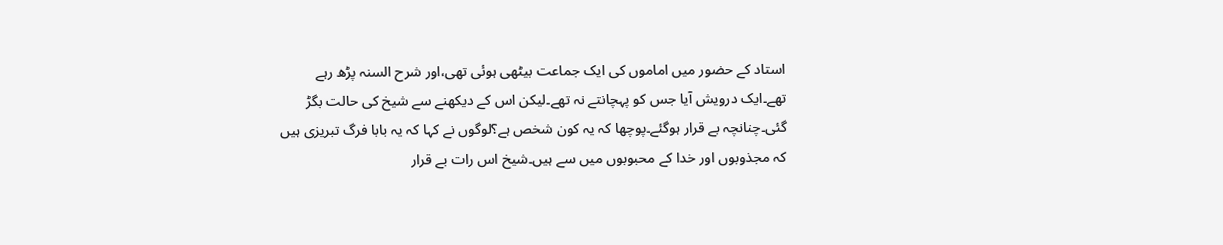استاد کے حضور میں اماموں کی ایک جماعت بیٹھی ہوئی تھی،اور شرح السنہ پڑھ رہے تھے۔ایک درویش آیا جس کو پہچانتے نہ تھے۔لیکن اس کے دیکھنے سے شیخ کی حالت بگڑ گئی۔چنانچہ بے قرار ہوگئے۔پوچھا کہ یہ کون شخص ہے؟لوگوں نے کہا کہ یہ بابا فرگ تبریزی ہیں کہ مجذوبوں اور خدا کے محبوبوں میں سے ہیں۔شیخ اس رات بے قرار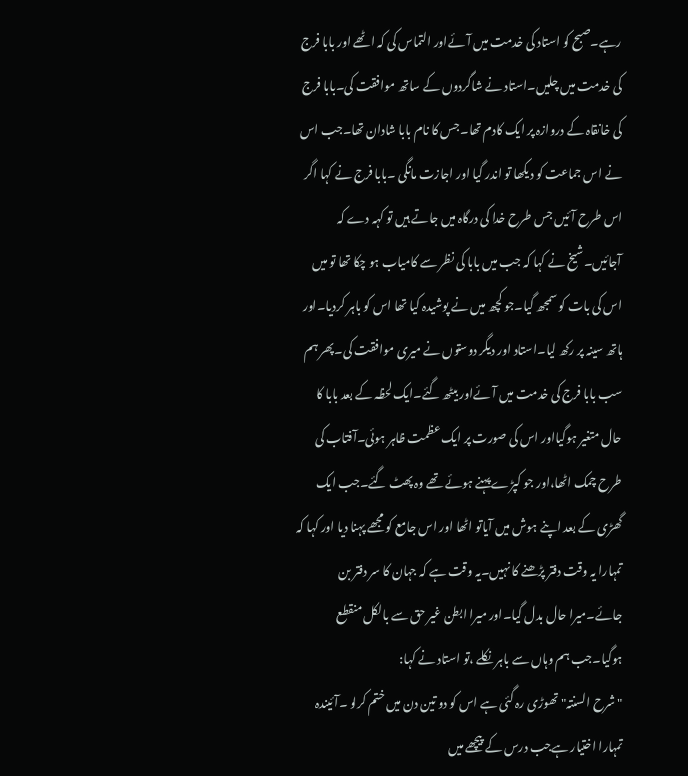رہے۔صبح کو استاد کی خدمت میں آئےاور التماس کی کہ اٹھے اور بابا فرج کی خدمت میں چلیں۔استاد نے شاگردوں کے ساتھ موافقت کی۔بابا فرج کی خانقاہ کے دروازہ پر ایک کادم تھا۔جس کا نام بابا شادان تھا۔جب اس نے اس جماعت کو دیکھا تو اندر گیا اور اجازت مانگی ۔بابا فرج نے کہا اگر اس طرح آئیں جس طرح خدا کی درگاہ میں جاتے ہیں تو کہہ دے کہ آجائیں۔شیخ نے کہا کہ جب میں بابا کی نظر سے کامیاب ہو چکا تھا تو میں اس کی بات کو سمجھ گیا۔جو کچھ میں نے پوشیدہ کیا تھا اس کو باہر کردیا۔اور ہاتھ سینہ پر رکھ لیا۔استاد اور دیگر دوستوں نے میری موافقت کی۔پھر ہم سب بابا فرج کی خدمت میں آئےاور بیٹھ گئے۔ایک لحظہ کے بعد بابا کا حال متغیر ہوگیااور اس کی صورت پر ایک عظمت ظاہر ہوئی۔آفتاب کی طرح چمک اٹھا،اور جو کپڑے پہنے ہوئے تھے وہ پھٹ گئے۔جب ایک گھڑی کے بعد اپنے ہوش میں آیاتو اٹھا اور اس جامع کو مجھے پہنا دیا اور کہا کہ تمہارا یہ وقت دفتر پڑھنے کا نہیں۔یہ وقت ہے کہ جہان کا سر دفتر بن جائے۔میرا حال بدل گیا۔اور میرا ابطن غیر حق سے بالکل منقطع ہوگیا۔جب ہم وہاں سے باہر نکلے ،تو استاد نے کہا:
"شرح السنتہ" تھوڑی رہ گئی ہے اس کو دو تین دن میں ختم کرلو ۔آئیندہ تمہارا اختیار ہےجب درس کے پیچھے میں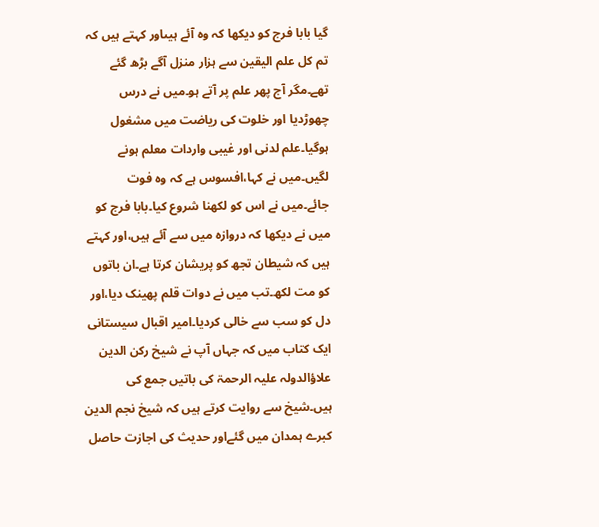گیا بابا فرج کو دیکھا کہ وہ آئے ہیںاور کہتے ہیں کہ تم کل علم الیقین سے ہزار منزل آگے بڑھ گئے تھے۔مگر آج پھر علم پر آتے ہو۔میں نے درس چھوڑدیا اور خلوت کی ریاضت میں مشغول ہوگیا۔علم لدنی اور غیبی واردات معلم ہونے لگیں۔میں نے کہا،افسوس ہے کہ وہ فوت جائے۔میں نے اس کو لکھنا شروع کیا۔بابا فرج کو میں نے دیکھا کہ دروازہ میں سے آئے ہیں،اور کہتے ہیں کہ شیطان تجھ کو پریشان کرتا ہے۔ان باتوں کو مت لکھ۔تب میں نے دوات قلم پھینک دیا،اور دل کو سب سے خالی کردیا۔امیر اقبال سیستانی ایک کتاب میں کہ جہاں آپ نے شیخ رکن الدین علاؤالدولہ علیہ الرحمۃ کی باتیں جمع کی ہیں۔شیخ سے روایت کرتے ہیں کہ شیخ نجم الدین کبرے ہمدان میں گئےاور حدیث کی اجازت حاصل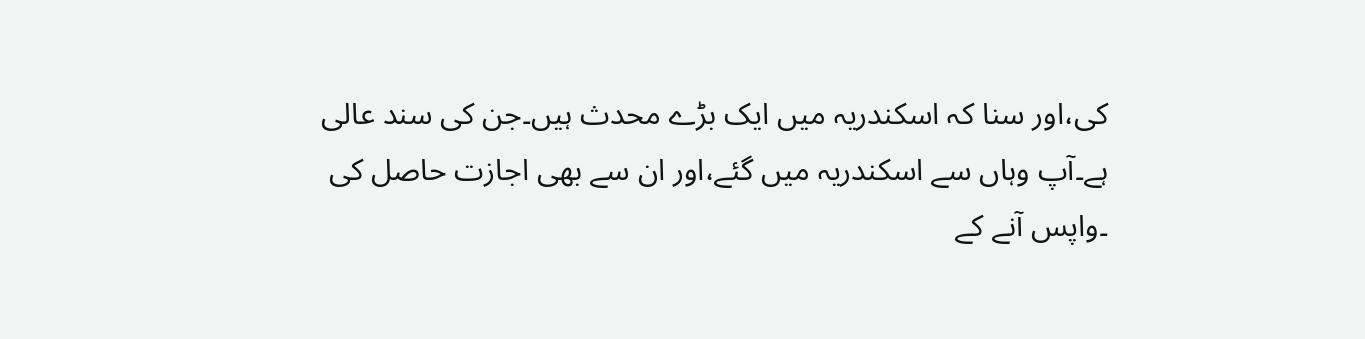کی،اور سنا کہ اسکندریہ میں ایک بڑے محدث ہیں۔جن کی سند عالی ہے۔آپ وہاں سے اسکندریہ میں گئے،اور ان سے بھی اجازت حاصل کی ۔واپس آنے کے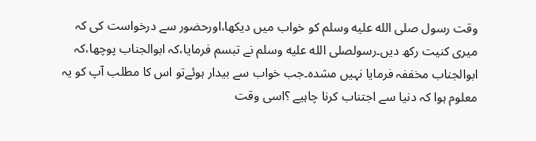وقت رسول صلى الله عليه وسلم کو خواب میں دیکھا،اورحضور سے درخواست کی کہ میری کنیت رکھ دیں۔رسولصلى الله عليه وسلم نے تبسم فرمایا،کہ ابوالجناب پوچھا،کہ ابوالجناب مخففہ فرمایا نہیں مشدہ۔جب خواب سے بیدار ہوئےتو اس کا مطلب آپ کو یہ معلوم ہوا کہ دنیا سے اجتناب کرنا چاہیے ؟اسی وقت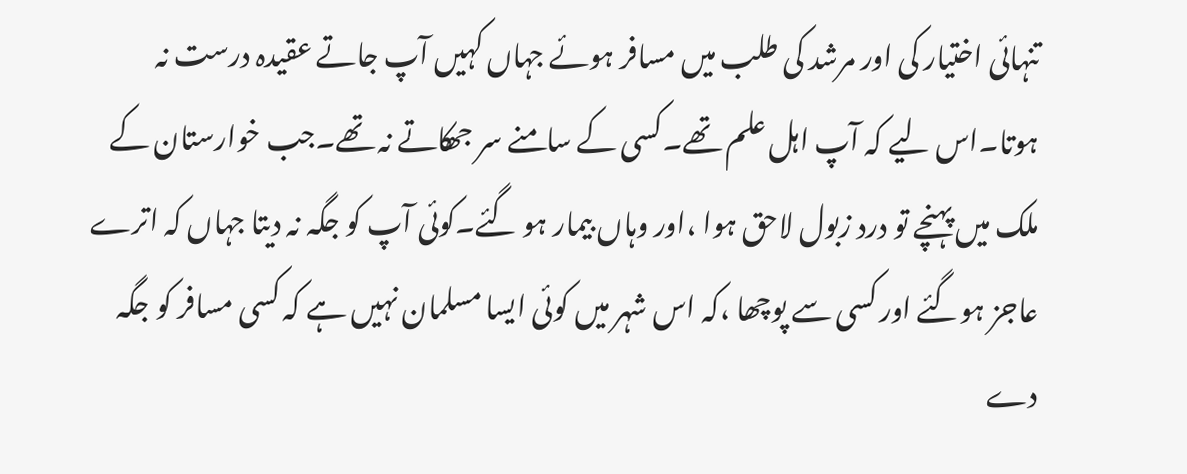تنہائی اختیار کی اور مرشد کی طلب میں مسافر ہوئے جہاں کہیں آپ جاتے عقیدہ درست نہ ہوتا۔اس لیے کہ آپ اہل علم تھے۔کسی کے سامنے سر جھکاتے نہ تھے۔جب خوارستان کے ملک میں پہنچے تو درد زبول لاحق ہوا ،اور وہاں بیمار ہو گئے۔کوئی آپ کو جگہ نہ دیتا جہاں کہ اترے عاجز ہوگئے اور کسی سے پوچھا ،کہ اس شہر میں کوئی ایسا مسلمان نہیں ہے کہ کسی مسافر کو جگہ دے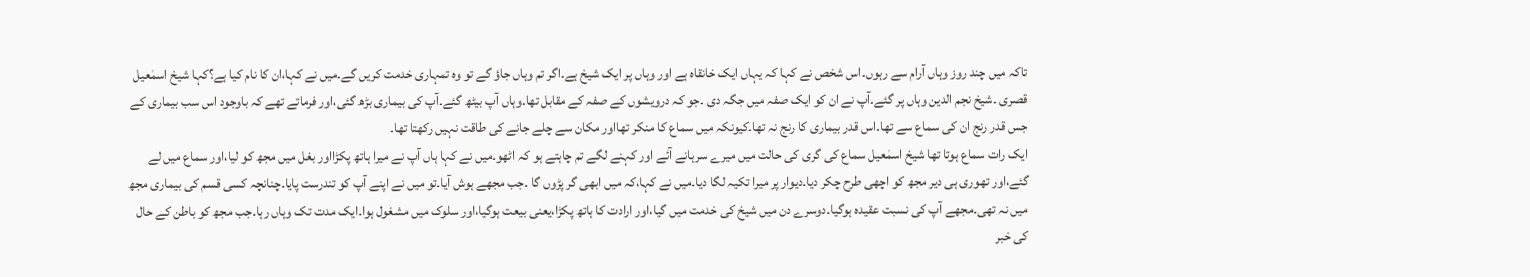تاکہ میں چند روز وہاں آرام سے رہوں۔اس شخص نے کہا کہ یہاں ایک خانقاہ ہے اور وہاں پر ایک شیخ ہے۔اگر تم وہاں جاؤ گے تو وہ تمہاری خدمت کریں گے۔میں نے کہا،ان کا نام کیا ہے؟کہا شیخ اسمٰعیل قصری ۔شیخ نجم الدین وہاں پر گئے۔آپ نے ان کو ایک صفہ میں جگہ دی ۔جو کہ درویشوں کے صفہ کے مقابل تھا۔وہاں آپ بیٹھ گئے۔آپ کی بیماری بڑھ گئی،اور فرماتے تھے کہ باوجود اس سب بیماری کے جس قدر رنج ان کی سماع سے تھا۔اس قدر بیماری کا رنج نہ تھا۔کیونکہ میں سماع کا منکر تھااور مکان سے چلے جانے کی طاقت نہیں رکھتا تھا۔
ایک رات سماع ہوتا تھا شیخ اسمٰعیل سماع کی گری کی حالت میں میرے سرہانے آئے اور کہنے لگے تم چاہتے ہو کہ اٹھو۔میں نے کہا ہاں آپ نے میرا ہاتھ پکڑااور بغل میں مجھ کو لیا،اور سماع میں لے گئے،اور تھوری ہی دیر مجھ کو اچھی طرح چکر دیا۔دیوار پر میرا تکیہ لگا دیا۔میں نے کہا،کہ میں ابھی گر پڑوں گا ۔جب مجھے ہوش آیا۔تو میں نے اپنے آپ کو تندرست پایا۔چنانچہ کسی قسم کی بیماری مجھ میں نہ تھی۔مجھے آپ کی نسبت عقیدہ ہوگیا۔دوسرے دن میں شیخ کی خدمت میں گیا،اور ارادت کا ہاتھ پکڑا،یعنی بیعت ہوگیا،اور سلوک میں مشغول ہوا۔ایک مدت تک وہاں رہا۔جب مجھ کو باطن کے حال کی خبر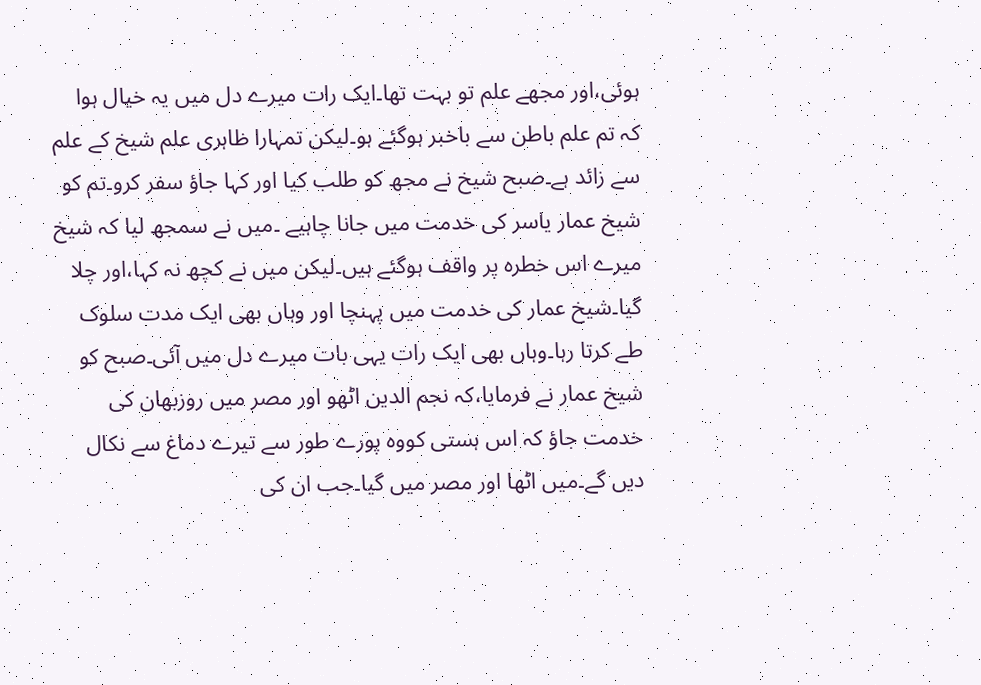ہوئی،اور مجھے علم تو بہت تھا۔ایک رات میرے دل میں یہ خیال ہوا کہ تم علم باطن سے باخبر ہوگئے ہو۔لیکن تمہارا ظاہری علم شیخ کے علم سے زائد ہے۔صبح شیخ نے مجھ کو طلب کیا اور کہا جاؤ سفر کرو۔تم کو شیخ عمار یاسر کی خدمت میں جانا چاہیے ۔میں نے سمجھ لیا کہ شیخ میرے اس خطرہ پر واقف ہوگئے ہیں۔لیکن میں نے کچھ نہ کہا،اور چلا گیا۔شیخ عمار کی خدمت میں پہنچا اور وہاں بھی ایک مدت سلوک طے کرتا رہا۔وہاں بھی ایک رات یہی بات میرے دل میں آئی۔صبح کو شیخ عمار نے فرمایا،کہ نجم الدین اٹھو اور مصر میں روزبھان کی خدمت جاؤ کہ اس ہستی کووہ پورے طور سے تیرے دماغ سے نکال دیں گے۔میں اٹھا اور مصر میں گیا۔جب ان کی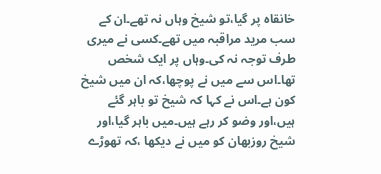خانقاہ پر گیا،تو شیخ وہاں نہ تھے۔ان کے سب مرید مراقبہ میں تھے۔کسی نے میری طرف توجہ نہ کی۔وہاں پر ایک شخص تھا۔اس سے میں نے پوچھا،کہ ان میں شیخ کون ہے۔اس نے کہا کہ شیخ تو باہر گئے ہیں،اور وضو کر رہے ہیں۔میں باہر گیا،اور شیخ روزبھان کو میں نے دیکھا ،کہ تھوڑے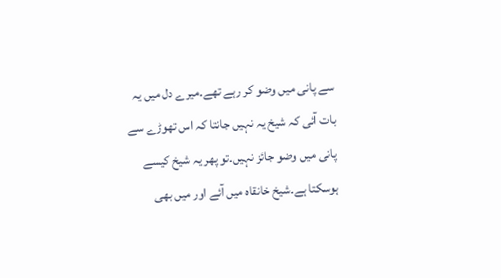سے پانی میں وضو کر رہے تھے۔میرے دل میں یہ بات آئی کہ شیخ یہ نہیں جانتا کہ اس تھوڑے سے پانی میں وضو جائز نہیں۔تو پھر یہ شیخ کیسے ہوسکتا ہے۔شیخ خانقاہ میں آئے اور میں بھی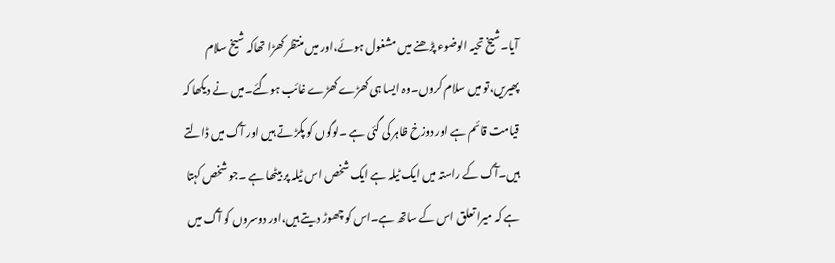آیا۔شیخ تحیہ الوضوء پڑھنے میں مشغول ہوئے،اور میں منتظر کھڑا تھاکہ شیخ سلام پھیریں،تو میں سلام کروں۔وہ ایسا ہی کھڑےکھڑے غائب ہوگئے۔میں نے دیکھا کہ قیامت قائم ہے اور دوزخ ظاہر کی گئی ہے ۔لوگوں کو پکڑ تے ہیں اور آگ میں ڈالتے ہیں۔آگ کے راستہ میں ایک ٹیلہ ہے ایک شخص اس ٹیلہ پر بیٹھا ہے ۔جو شخص کہتا ہے کہ میرا تعلق اس کے ساتھ ہے۔اس کو چھوڑ دیتے ہیں،اور دوسروں کو آگ میں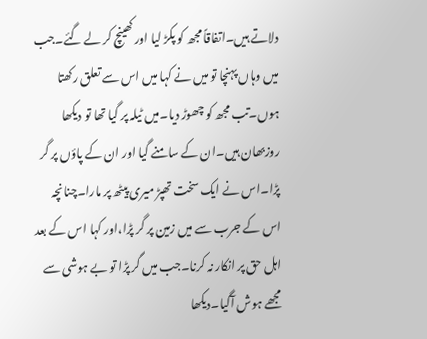دلاتے ہیں۔اتفاقاً مجھ کو پکڑ لیا اور کھینچ کر لے گئے۔جب میں وہاں پہنچا تو میں نے کہا میں اس سے تعلق رکھتا ہوں۔تب مجھ کو چھوڑ دیا۔میں ٹیلہ پر گیا تھا تو دیکھا روزبھان ہیں۔ان کے سامنے گیا اور ان کے پاؤں پر گر پڑا۔اس نے ایک سخت تھپڑ میری پیٹھ پر مارا۔چنانچہ اس کے جرب سے میں زمین پر گر پڑا،اور کہا اس کے بعد اہل حق پر انکار نہ کرنا۔جب میں گر پڑا تو بے ہوشی سے مجھے ہوش آگیا۔دیکھا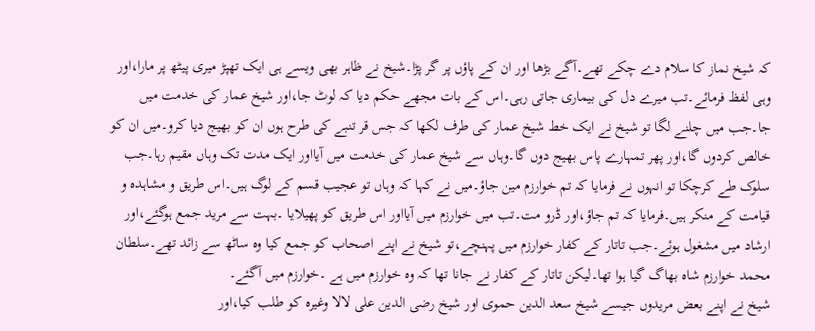کہ شیخ نماز کا سلام دے چکے تھے۔آگے بڑھا اور ان کے پاؤں پر گر پڑا۔شیخ نے ظاہر بھی ویسے ہی ایک تھپڑ میری پیٹھ پر مارا،اور وہی لفظ فرمائے۔تب میرے دل کی بیماری جاتی رہی۔اس کے بات مجھے حکم دیا کہ لوٹ جا،اور شیخ عمار کی خدمت میں جا۔جب میں چلنے لگا تو شیخ نے ایک خط شیخ عمار کی طرف لکھا کہ جس قر تنبے کی طرح ہوں ان کو بھیج دیا کرو۔میں ان کو خالص کردوں گا،اور پھر تمہارے پاس بھیج دوں گا۔وہاں سے شیخ عمار کی خدمت میں آیااور ایک مدت تک وہاں مقیم رہا۔جب سلوک طے کرچکا تو انہوں نے فرمایا کہ تم خوارزم مین جاؤ۔میں نے کہا کہ وہاں تو عجیب قسم کے لوگ ہیں۔اس طریق و مشاہدہ و قیامت کے منکر ہیں۔فرمایا کہ تم جاؤ،اور ڈرو مت۔تب میں خوارزم میں آیااور اس طریق کو پھیلایا ۔بہت سے مرید جمع ہوگئے،اور ارشاد میں مشغول ہوئے۔جب تاتار کے کفار خوارزم میں پہنچے،تو شیخ نے اپنے اصحاب کو جمع کیا وہ ساٹھ سے زائد تھے۔سلطان محمد خوارزم شاہ بھاگ گیا ہوا تھا۔لیکن تاتار کے کفار نے جانا تھا کہ وہ خوارزم میں ہے ۔خوارزم میں آگئے۔
شیخ نے اپنے بعض مریدوں جیسے شیخ سعد الدین حموی اور شیخ رضی الدین علی لالا وغیرہ کو طلب کیا،اور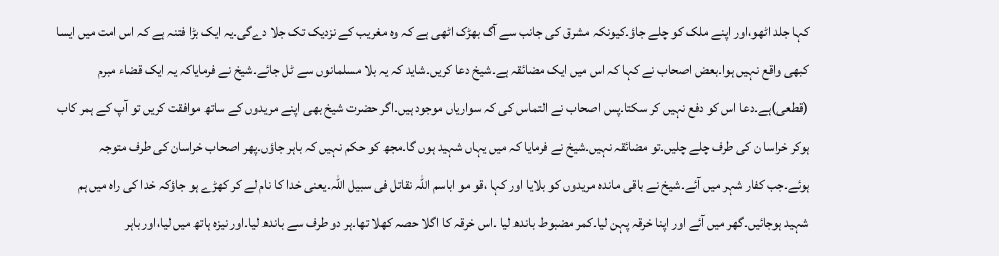کہا جلد اٹھو،اور اپنے ملک کو چلے جاؤ۔کیونکہ مشرق کی جانب سے آگ بھڑک اٹھی ہے کہ وہ مغریب کے نزدیک تک جلا دےگی۔یہ ایک بڑا فتنہ ہے کہ اس امت میں ایسا کبھی واقع نہیں ہوا۔بعض اصحاب نے کہا کہ اس میں ایک مضائقہ ہے۔شیخ دعا کریں۔شاید کہ یہ بلا مسلمانوں سے ٹل جائے۔شیخ نے فرمایاکہ یہ ایک قضاء مبرم (قطعی)ہے۔دعا اس کو دفع نہیں کر سکتا۔پس اصحاب نے التماس کی کہ سواریاں موجود ہیں۔اگر حضرت شیخ بھی اپنے مریدوں کے ساتھ موافقت کریں تو آپ کے ہمر کاب ہوکر خراسا ن کی طرف چلے چلیں۔تو مضائقہ نہیں۔شیخ نے فرمایا کہ میں یہاں شہید ہوں گا۔مجھ کو حکم نہیں کہ باہر جاؤں۔پھر اصحاب خراسان کی طرف متوجہ ہوئے۔جب کفار شہر میں آئے۔شیخ نے باقی ماندہ مریدوں کو بلایا اور کہا ،قو مو اباسم اللہ نقاتل فی سبیل اللہ۔یعنی خدا کا نام لے کر کھڑے ہو جاؤکہ خدا کی راہ میں ہم شہید ہوجائیں۔گھر میں آئے اور اپنا خرقہ پہن لیا۔کمر مضبوط باندھ لیا ۔اس خرقہ کا اگلا حصہ کھلا تھا۔ہر دو طرف سے باندھ لیا۔اور نیزہ ہاتھ میں لیا،اور باہر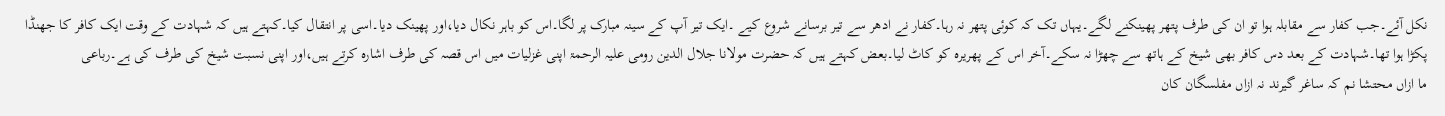نکل آئے۔جب کفار سے مقابلہ ہوا تو ان کی طرف پتھر پھینکنے لگے۔یہاں تک کہ کوئی پتھر نہ رہا۔کفار نے ادھر سے تیر برسانے شروع کیے ۔ایک تیر آپ کے سینہ مبارک پر لگا۔اس کو باہر نکال دیا،اور پھینک دیا۔اسی پر انتقال کیا۔کہتے ہیں کہ شہادت کے وقت ایک کافر کا جھنڈا پکڑا ہوا تھا۔شہادت کے بعد دس کافر بھی شیخ کے ہاتھ سے چھڑا نہ سکے۔آخر اس کے پھریرہ کو کاٹ لیا۔بعض کہتے ہیں کہ حضرت مولانا جلال الدین رومی علیہ الرحمۃ اپنی غزلیات میں اس قصہ کی طرف اشارہ کرتے ہیں،اور اپنی نسبت شیخ کی طرف کی ہے۔رباعی
ما ازاں محتشا نم کہ ساغر گیرند نہ ازاں مفلسگان کان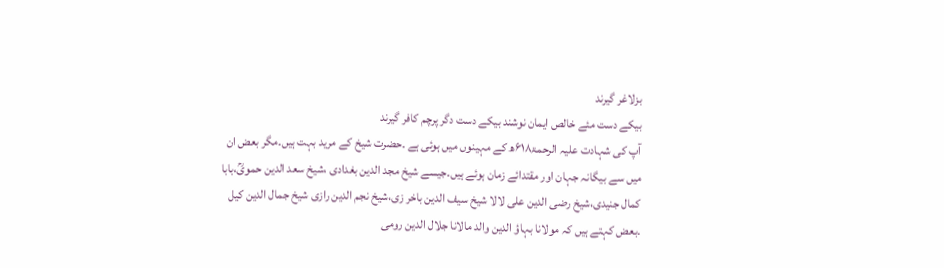بزلاغر گیرند
بیکے دست مئے خالص ایمان نوشند بیکے دست دگر پرچم کافر گیرند
آپ کی شہادت علیہ الرحمۃ۶۱۸ھ کے مہینوں میں ہوئی ہے ۔حضرت شیخ کے مرید بہت ہیں۔مگر بعض ان میں سے بیگانہ جہان اور مقتدائے زمان ہوئے ہیں۔جیسے شیخ مجد الدین بغدادی ،شیخ سعد الدین حمویؒ،بابا کمال جنیدی،شیخ رضی الدین علی لالا شیخ سیف الدین باخر زی،شیخ نجم الدین رازی شیخ جمال الدین کیل ۔بعض کہتے ہیں کہ مولانا بہاؤ الدین والد مالانا جلال الدین رومی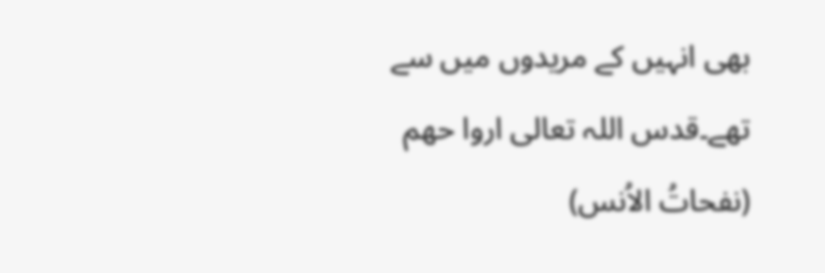بھی انہیں کے مریدوں میں سے تھے۔قدس اللہ تعالی اروا حھم
(نفحاتُ الاُنس)